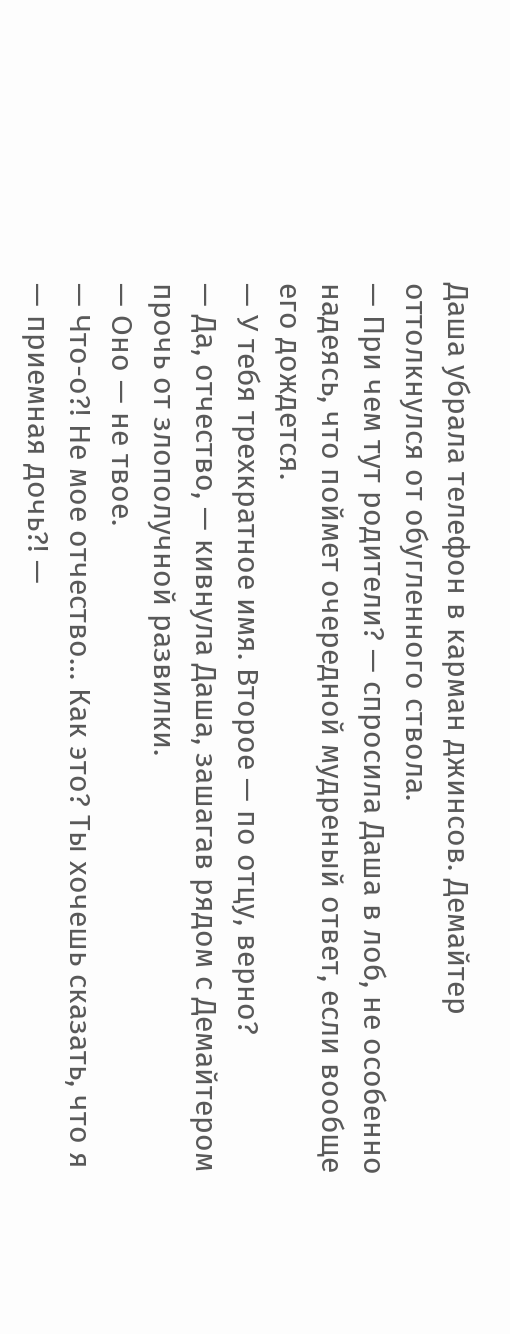Даша убрала телефон в карман джинсов. Демайтер оттолкнулся от обугленного ствола.
— При чем тут родители? — спросила Даша в лоб, не особенно надеясь, что поймет очередной мудреный ответ, если вообще его дождется.
— У тебя трехкратное имя. Второе — по отцу, верно?
— Да, отчество, — кивнула Даша, зашагав рядом с Демайтером прочь от злополучной развилки.
— Оно — не твое.
— Что-о?! Не мое отчество… Как это? Ты хочешь сказать, что я — приемная дочь?! —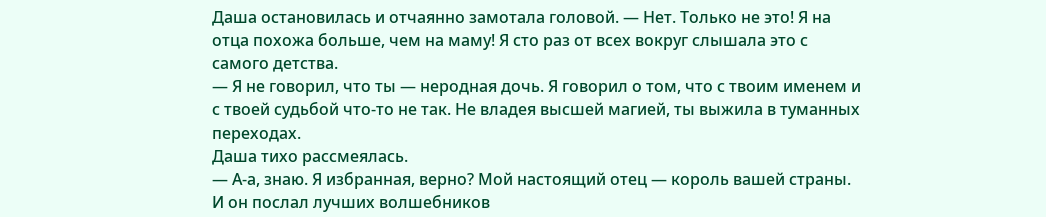Даша остановилась и отчаянно замотала головой. — Нет. Только не это! Я на отца похожа больше, чем на маму! Я сто раз от всех вокруг слышала это с самого детства.
— Я не говорил, что ты — неродная дочь. Я говорил о том, что с твоим именем и с твоей судьбой что-то не так. Не владея высшей магией, ты выжила в туманных переходах.
Даша тихо рассмеялась.
— А-а, знаю. Я избранная, верно? Мой настоящий отец — король вашей страны. И он послал лучших волшебников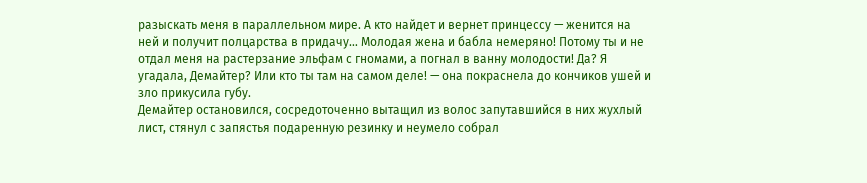разыскать меня в параллельном мире. А кто найдет и вернет принцессу — женится на ней и получит полцарства в придачу… Молодая жена и бабла немеряно! Потому ты и не отдал меня на растерзание эльфам с гномами, а погнал в ванну молодости! Да? Я угадала, Демайтер? Или кто ты там на самом деле! — она покраснела до кончиков ушей и зло прикусила губу.
Демайтер остановился, сосредоточенно вытащил из волос запутавшийся в них жухлый лист, стянул с запястья подаренную резинку и неумело собрал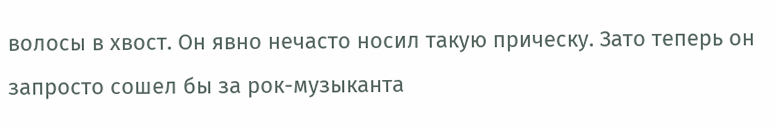волосы в хвост. Он явно нечасто носил такую прическу. Зато теперь он запросто сошел бы за рок-музыканта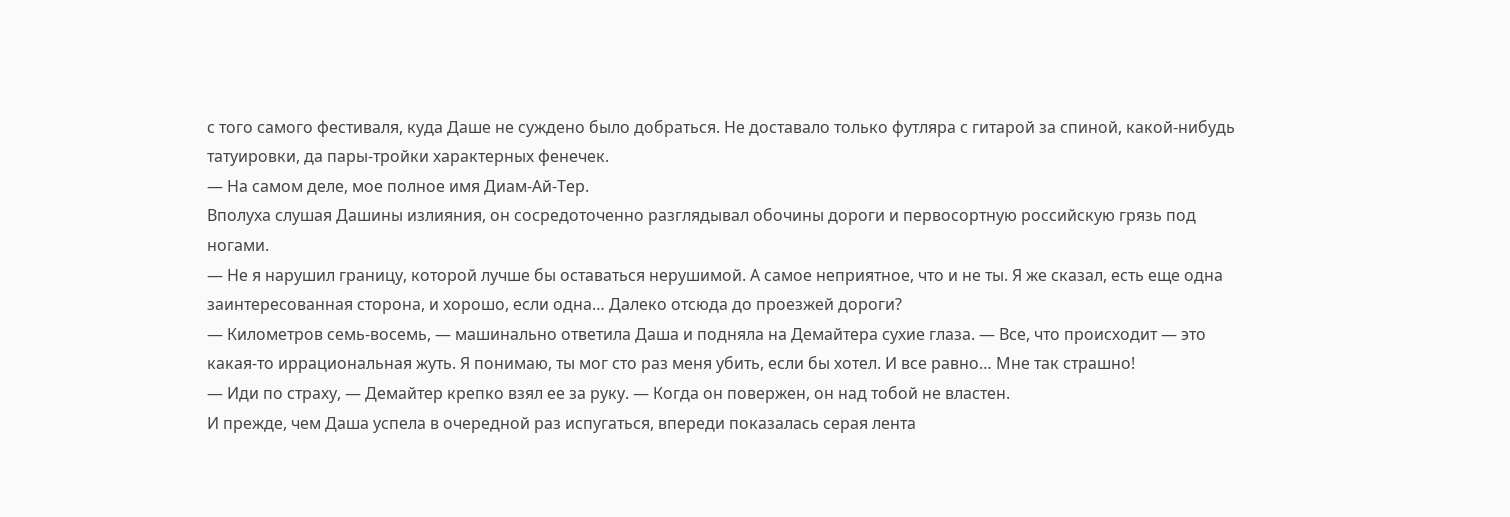с того самого фестиваля, куда Даше не суждено было добраться. Не доставало только футляра с гитарой за спиной, какой-нибудь татуировки, да пары-тройки характерных фенечек.
— На самом деле, мое полное имя Диам-Ай-Тер.
Вполуха слушая Дашины излияния, он сосредоточенно разглядывал обочины дороги и первосортную российскую грязь под ногами.
— Не я нарушил границу, которой лучше бы оставаться нерушимой. А самое неприятное, что и не ты. Я же сказал, есть еще одна заинтересованная сторона, и хорошо, если одна… Далеко отсюда до проезжей дороги?
— Километров семь-восемь, — машинально ответила Даша и подняла на Демайтера сухие глаза. — Все, что происходит — это какая-то иррациональная жуть. Я понимаю, ты мог сто раз меня убить, если бы хотел. И все равно… Мне так страшно!
— Иди по страху, — Демайтер крепко взял ее за руку. — Когда он повержен, он над тобой не властен.
И прежде, чем Даша успела в очередной раз испугаться, впереди показалась серая лента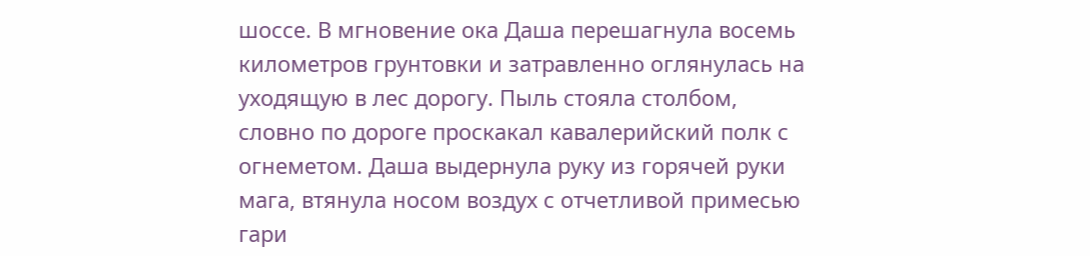шоссе. В мгновение ока Даша перешагнула восемь километров грунтовки и затравленно оглянулась на уходящую в лес дорогу. Пыль стояла столбом, словно по дороге проскакал кавалерийский полк с огнеметом. Даша выдернула руку из горячей руки мага, втянула носом воздух с отчетливой примесью гари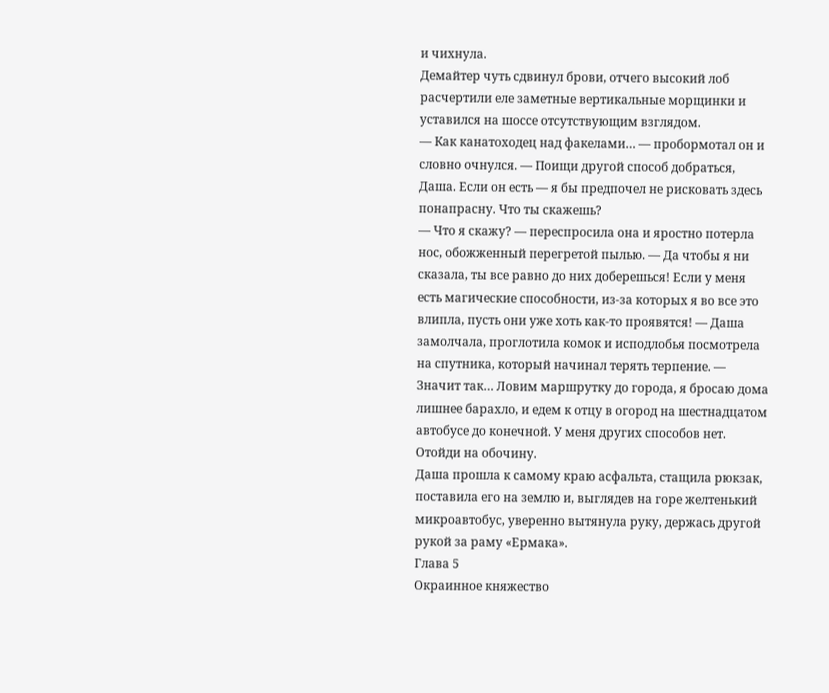и чихнула.
Демайтер чуть сдвинул брови, отчего высокий лоб расчертили еле заметные вертикальные морщинки и уставился на шоссе отсутствующим взглядом.
— Как канатоходец над факелами… — пробормотал он и словно очнулся. — Поищи другой способ добраться, Даша. Если он есть — я бы предпочел не рисковать здесь понапрасну. Что ты скажешь?
— Что я скажу? — переспросила она и яростно потерла нос, обожженный перегретой пылью. — Да чтобы я ни сказала, ты все равно до них доберешься! Если у меня есть магические способности, из-за которых я во все это влипла, пусть они уже хоть как-то проявятся! — Даша замолчала, проглотила комок и исподлобья посмотрела на спутника, который начинал терять терпение. — Значит так… Ловим маршрутку до города, я бросаю дома лишнее барахло, и едем к отцу в огород на шестнадцатом автобусе до конечной. У меня других способов нет. Отойди на обочину.
Даша прошла к самому краю асфальта, стащила рюкзак, поставила его на землю и, выглядев на горе желтенький микроавтобус, уверенно вытянула руку, держась другой рукой за раму «Ермака».
Глава 5
Окраинное княжество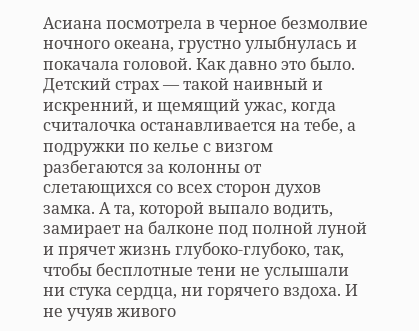Асиана посмотрела в черное безмолвие ночного океана, грустно улыбнулась и покачала головой. Как давно это было. Детский страх — такой наивный и искренний, и щемящий ужас, когда считалочка останавливается на тебе, а подружки по келье с визгом разбегаются за колонны от слетающихся со всех сторон духов замка. А та, которой выпало водить, замирает на балконе под полной луной и прячет жизнь глубоко-глубоко, так, чтобы бесплотные тени не услышали ни стука сердца, ни горячего вздоха. И не учуяв живого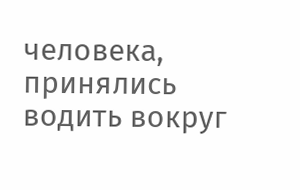человека, принялись водить вокруг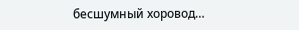бесшумный хоровод…